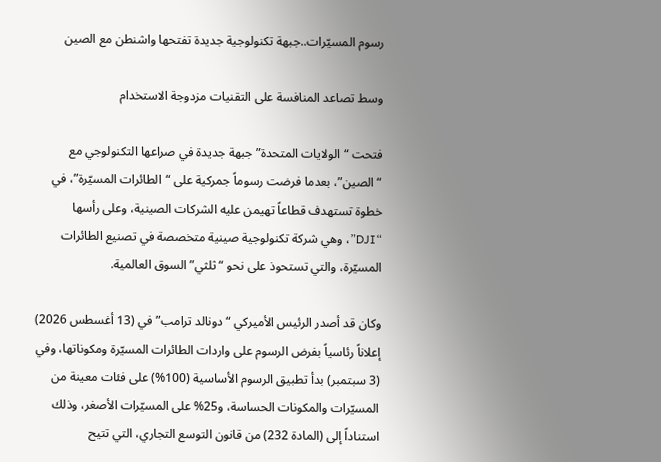رسوم المسيّرات..جبهة تكنولوجية جديدة تفتحها واشنطن مع الصين

وسط تصاعد المنافسة على التقنيات مزدوجة الاستخدام

فتحت “الولايات المتحدة” جبهة جديدة في صراعها التكنولوجي مع “الصين”، بعدما فرضت رسوماً جمركية على “الطائرات المسيّرة”، في خطوة تستهدف قطاعاً تهيمن عليه الشركات الصينية، وعلى رأسها “DJI”، وهي شركة تكنولوجية صينية متخصصة في تصنيع الطائرات المسيّرة، والتي تستحوذ على نحو “ثلثي” السوق العالمية.

وكان قد أصدر الرئيس الأميركي “دونالد ترامب” في (13 أغسطس 2026) إعلاناً رئاسياً بفرض الرسوم على واردات الطائرات المسيّرة ومكوناتها، وفي (3 سبتمبر) بدأ تطبيق الرسوم الأساسية (100%) على فئات معينة من المسيّرات والمكونات الحساسة، و25% على المسيّرات الأصغر، وذلك استناداً إلى (المادة 232) من قانون التوسع التجاري، التي تتيح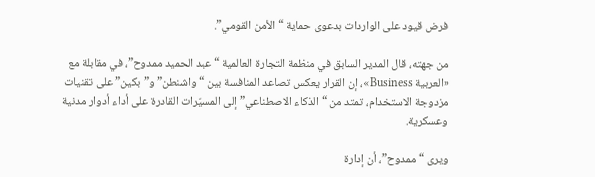فرض قيود على الواردات بدعوى حماية “الأمن القومي”.

من جهته، قال المدير السابق في منظمة التجارة العالمية “عبد الحميد ممدوح”، في مقابلة مع «العربية Business»، إن القرار يعكس تصاعد المنافسة بين “واشنطن” و”بكين” على تقنيات مزدوجة الاستخدام، تمتد من “الذكاء الاصطناعي” إلى المسيّرات القادرة على أداء أدوار مدنية وعسكرية.

ويرى “ممدوح”، أن إدارة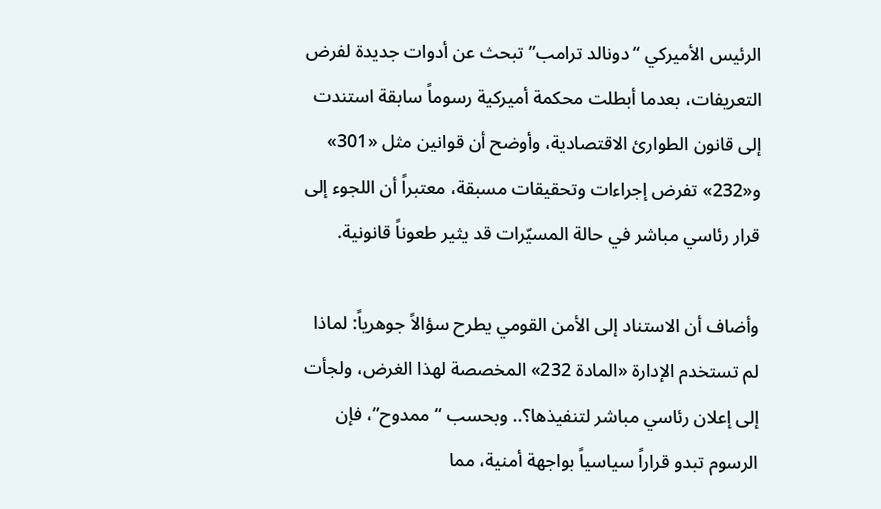الرئيس الأميركي “دونالد ترامب” تبحث عن أدوات جديدة لفرض التعريفات، بعدما أبطلت محكمة أميركية رسوماً سابقة استندت إلى قانون الطوارئ الاقتصادية، وأوضح أن قوانين مثل «301» و«232» تفرض إجراءات وتحقيقات مسبقة، معتبراً أن اللجوء إلى قرار رئاسي مباشر في حالة المسيّرات قد يثير طعوناً قانونية.

وأضاف أن الاستناد إلى الأمن القومي يطرح سؤالاً جوهرياً: لماذا لم تستخدم الإدارة «المادة 232» المخصصة لهذا الغرض، ولجأت إلى إعلان رئاسي مباشر لتنفيذها؟.. وبحسب “ممدوح”، فإن الرسوم تبدو قراراً سياسياً بواجهة أمنية، مما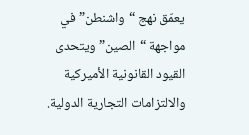يعمّق نهج “واشنطن” في مواجهة “الصين” ويتحدى القيود القانونية الأميركية والالتزامات التجارية الدولية.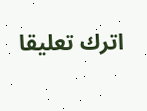اترك تعليقا